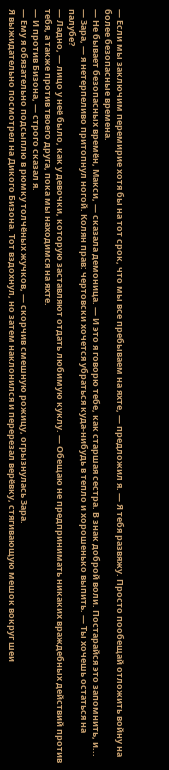— Если мы заключим перемирие хотя бы на тот срок, что мы все пребываем на яхте, — предложил я. — Я тебя развяжу. Просто пообещай отложить войну на более безопасные времена.
— Не бывает безопасных времён, Макси, — сказала демоница. — И это я говорю тебе, как старшая сестра. В знак доброй воли. Постарайся это запомнить, и...
— Зара, — я нетерпеливо притопнул ногой. Колян прав: чертовски хочется убраться куда-нибудь в тепло и хорошенько выпить. — Ты хочешь остаться на палубе?
— Ладно, — лицо у неё было, как у девочки, которую заставляют отдать любимую куклу. — Обещаю не предпринимать никаких враждебных действий против тебя, а также против твоего друга, пока мы находимся на яхте.
— И против Бизона, — строго сказал я.
— Ему я обязательно подсыплю в рюмку толчёных жучков, — скорчив смешную рожицу, огрызнулась Зара.
Я выжидательно посмотрел на Дикого Бизона. Тот вздохнул, но затем наклонился и перерезал верёвку, стягивающую мешок вокруг шеи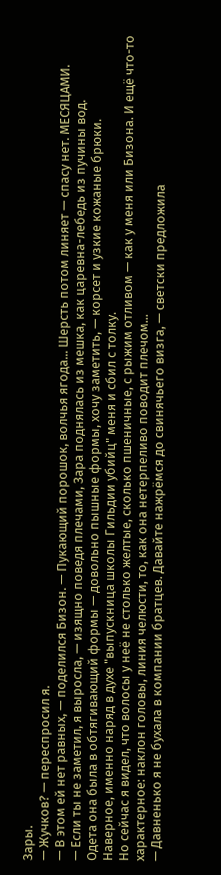Зары.
— Жучков? — переспросил я.
— В этом ей нет равных, — поделился Бизон. — Пукающий порошок, волчья ягода... Шерсть потом линяет — спасу нет. МЕСЯЦАМИ.
— Если ты не заметил, я выросла, — изящно поведя плечами, Зара поднялась из мешка, как царевна-лебедь из пучины вод.
Одета она была в обтягивающий формы — довольно пышные формы, хочу заметить, — корсет и узкие кожаные брюки.
Наверное, именно наряд в духе "выпускница школы Гильдии убийц" меня и сбил с толку.
Но сейчас я видел, что волосы у неё не столько желтые, сколько пшеничные, с рыжим отливом — как у меня или Бизона. И ещё что-то характерное: наклон головы, линия челюсти, то, как она нетерпеливо поводит плечом...
— Давненько я не бухала в компании братцев. Давайте нажрёмся до свинячьего визга, — светски предложила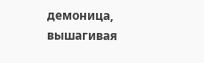демоница, вышагивая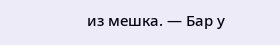из мешка. — Бар у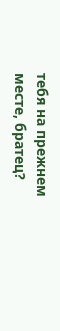тебя на прежнем месте, братец?